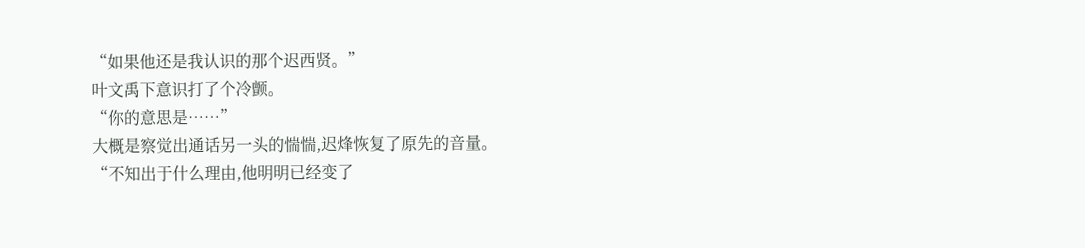“如果他还是我认识的那个迟西贤。”
叶文禹下意识打了个冷颤。
“你的意思是……”
大概是察觉出通话另一头的惴惴,迟烽恢复了原先的音量。
“不知出于什么理由,他明明已经变了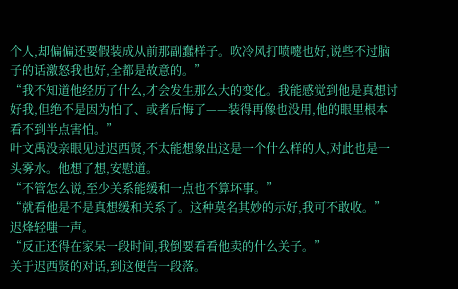个人,却偏偏还要假装成从前那副蠢样子。吹冷风打喷嚏也好,说些不过脑子的话激怒我也好,全都是故意的。”
“我不知道他经历了什么,才会发生那么大的变化。我能感觉到他是真想讨好我,但绝不是因为怕了、或者后悔了——装得再像也没用,他的眼里根本看不到半点害怕。”
叶文禹没亲眼见过迟西贤,不太能想象出这是一个什么样的人,对此也是一头雾水。他想了想,安慰道。
“不管怎么说,至少关系能缓和一点也不算坏事。”
“就看他是不是真想缓和关系了。这种莫名其妙的示好,我可不敢收。”
迟烽轻嗤一声。
“反正还得在家呆一段时间,我倒要看看他卖的什么关子。”
关于迟西贤的对话,到这便告一段落。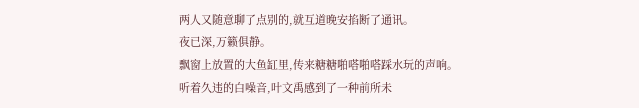两人又随意聊了点别的,就互道晚安掐断了通讯。
夜已深,万籁俱静。
飘窗上放置的大鱼缸里,传来糖糖啪嗒啪嗒踩水玩的声响。
听着久违的白噪音,叶文禹感到了一种前所未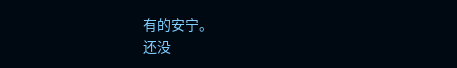有的安宁。
还没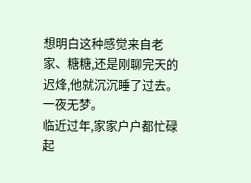想明白这种感觉来自老家、糖糖,还是刚聊完天的迟烽,他就沉沉睡了过去。
一夜无梦。
临近过年,家家户户都忙碌起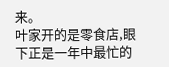来。
叶家开的是零食店,眼下正是一年中最忙的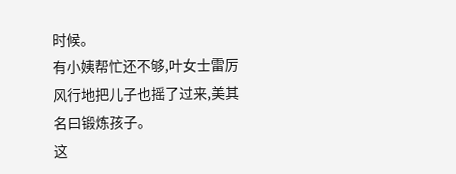时候。
有小姨帮忙还不够,叶女士雷厉风行地把儿子也摇了过来,美其名曰锻炼孩子。
这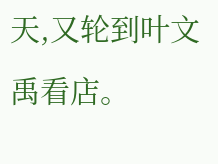天,又轮到叶文禹看店。